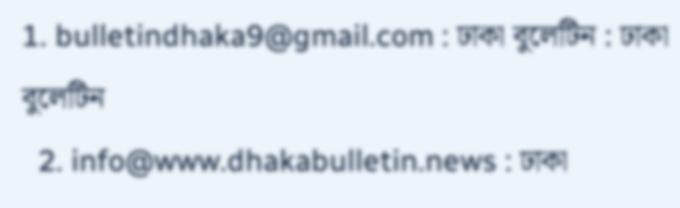1. bulletindhaka9@gmail.com : ঢাকা বুলেটিন : ঢাকা বুলেটিন
  2. info@www.dhakabulletin.news : ঢাকা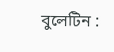বুলেটিন :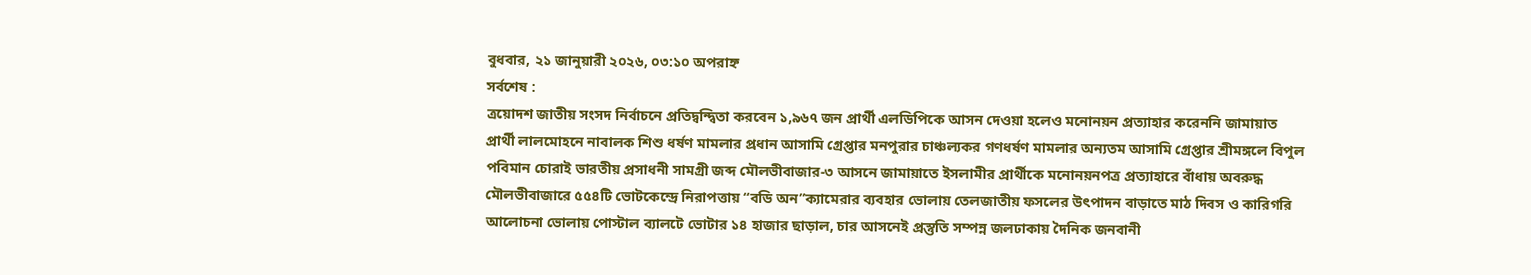বুধবার, ২১ জানুয়ারী ২০২৬, ০৩:১০ অপরাহ্ন
সর্বশেষ :
ত্রয়োদশ জাতীয় সংসদ নির্বাচনে প্রতিদ্বন্দ্বিতা করবেন ১,৯৬৭ জন প্রার্থী এলডিপিকে আসন দেওয়া হলেও মনোনয়ন প্রত্যাহার করেননি জামায়াত প্রার্থী লালমোহনে নাবালক শিশু ধর্ষণ মামলার প্রধান আসামি গ্রেপ্তার মনপুরার চাঞ্চল্যকর গণধর্ষণ মামলার অন্যতম আসামি গ্রেপ্তার শ্রীমঙ্গলে বিপুল পবিমান চোরাই ভারতীয় প্রসাধনী সামগ্রী জব্দ মৌলভীবাজার-৩ আসনে জামায়াতে ইসলামীর প্রার্থীকে মনোনয়নপত্র প্রত্যাহারে বাঁধায় অবরুদ্ধ মৌলভীবাজারে ৫৫৪টি ভোটকেন্দ্রে নিরাপত্তায় “বডি অন”ক্যামেরার ব্যবহার ভোলায় তেলজাতীয় ফসলের উৎপাদন বাড়াতে মাঠ দিবস ও কারিগরি আলোচনা ভোলায় পোস্টাল ব্যালটে ভোটার ১৪ হাজার ছাড়াল, চার আসনেই প্রস্তুতি সম্পন্ন জলঢাকায় দৈনিক জনবানী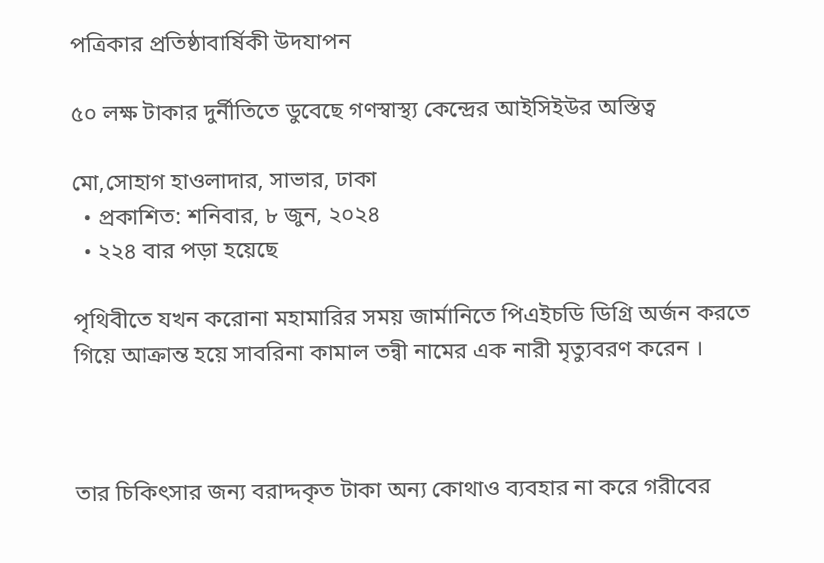পত্রিকার প্রতিষ্ঠাবার্ষিকী উদযাপন

৫০ লক্ষ টাকার দুর্নীতিতে ডুবেছে গণস্বাস্থ্য কেন্দ্রের আইসিইউর অস্তিত্ব

মো,সোহাগ হাওলাদার, সাভার, ঢাকা
  • প্রকাশিত: শনিবার, ৮ জুন, ২০২৪
  • ২২৪ বার পড়া হয়েছে

পৃথিবীতে যখন করোনা মহামারির সময় জার্মানিতে পিএইচডি ডিগ্রি অর্জন করতে গিয়ে আক্রান্ত হয়ে সাবরিনা কামাল তন্বী নামের এক নারী মৃত্যুবরণ করেন ।



তার চিকিৎসার জন্য বরাদ্দকৃত টাকা অন্য কোথাও ব্যবহার না করে গরীবের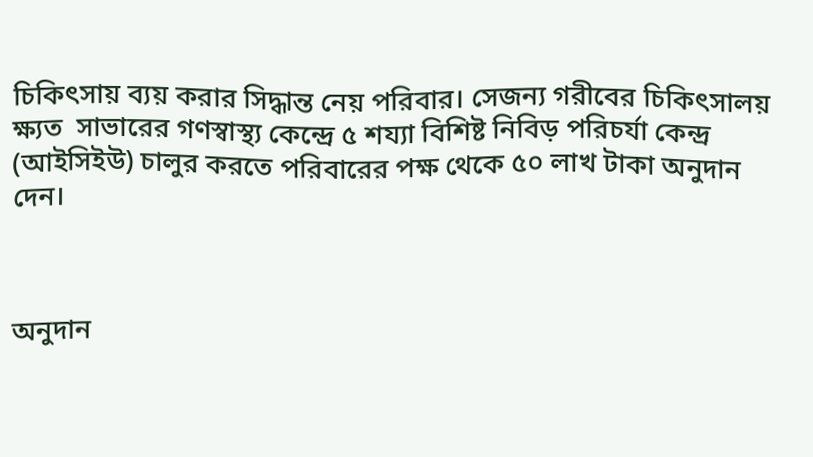চিকিৎসায় ব্যয় করার সিদ্ধান্ত নেয় পরিবার। সেজন্য গরীবের চিকিৎসালয় ক্ষ্যত  সাভারের গণস্বাস্থ্য কেন্দ্রে ৫ শয্যা বিশিষ্ট নিবিড় পরিচর্যা কেন্দ্র (আইসিইউ) চালুর করতে পরিবারের পক্ষ থেকে ৫০ লাখ টাকা অনুদান দেন।



অনুদান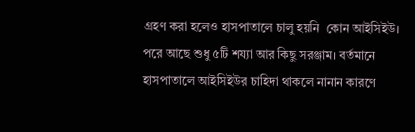গ্রহণ করা হলেও হাসপাতালে চালু হয়নি  কোন আইসিইউ। পরে আছে শুধু ৫টি শয্যা আর কিছু সরঞ্জাম। বর্তমানে হাসপাতালে আইসিইউর চাহিদা থাকলে নানান কারণে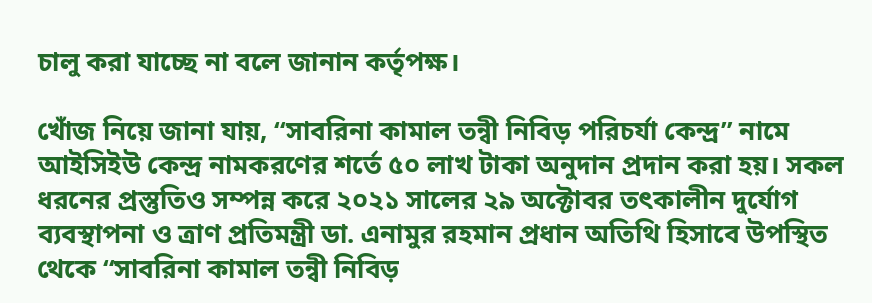চালু করা যাচ্ছে না বলে জানান কর্তৃপক্ষ।

খোঁজ নিয়ে জানা যায়, “সাবরিনা কামাল তন্বী নিবিড় পরিচর্যা কেন্দ্র” নামে আইসিইউ কেন্দ্র নামকরণের শর্তে ৫০ লাখ টাকা অনুদান প্রদান করা হয়। সকল ধরনের প্রস্তুতিও সম্পন্ন করে ২০২১ সালের ২৯ অক্টোবর তৎকালীন দুর্যোগ ব্যবস্থাপনা ও ত্রাণ প্রতিমন্ত্রী ডা. এনামুর রহমান প্রধান অতিথি হিসাবে উপস্থিত থেকে “সাবরিনা কামাল তন্বী নিবিড়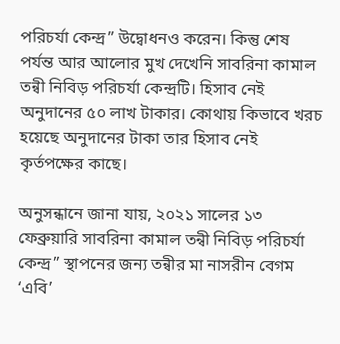পরিচর্যা কেন্দ্র” উদ্বোধনও করেন। কিন্তু শেষ পর্যন্ত আর আলোর মুখ দেখেনি সাবরিনা কামাল তন্বী নিবিড় পরিচর্যা কেন্দ্রটি। হিসাব নেই অনুদানের ৫০ লাখ টাকার। কোথায় কিভাবে খরচ হয়েছে অনুদানের টাকা তার হিসাব নেই কৃর্তপক্ষের কাছে।

অনুসন্ধানে জানা যায়, ২০২১ সালের ১৩ ফেব্রুয়ারি সাবরিনা কামাল তন্বী নিবিড় পরিচর্যা কেন্দ্র” স্থাপনের জন্য তন্বীর মা নাসরীন বেগম ‘এবি’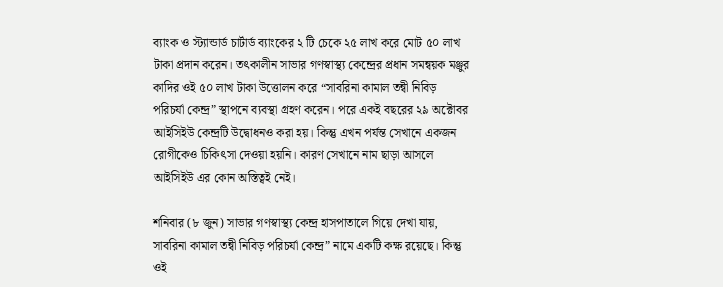ব্যাংক ও স্ট্যান্ডার্ড চার্টার্ড ব্যাংকের ২ টি চেকে ২৫ লাখ করে মোট ৫০ লাখ টাকা প্রদান করেন। তৎকালীন সাভার গণস্বাস্থ্য কেন্দ্রের প্রধান সমন্বয়ক মঞ্জুর কাদির ওই ৫০ লাখ টাকা উত্তোলন করে “সাবরিনা কামাল তন্বী নিবিড় পরিচর্যা কেন্দ্র” স্থাপনে ব্যবস্থা গ্রহণ করেন। পরে একই বছরের ২৯ অক্টোবর আইসিইউ কেন্দ্রটি উদ্বোধনও করা হয়। কিন্তু এখন পর্যন্ত সেখানে একজন রোগীকেও চিকিৎসা দেওয়া হয়নি। কারণ সেখানে নাম ছাড়া আসলে আইসিইউ এর কোন অস্তিত্বই নেই।

শনিবার (৮ জুন) সাভার গণস্বাস্থ্য কেন্দ্র হাসপাতালে গিয়ে দেখা যায়, সাবরিনা কামাল তন্বী নিবিড় পরিচর্যা কেন্দ্র” নামে একটি কক্ষ রয়েছে। কিন্তু ওই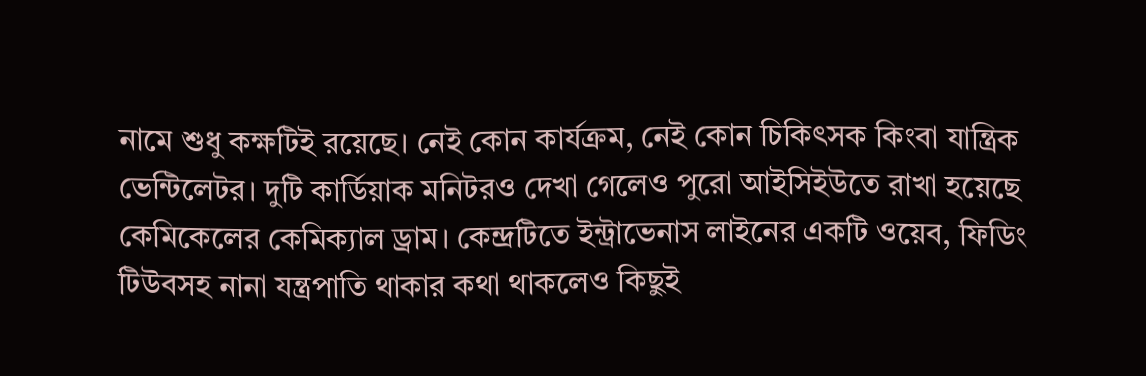নামে শুধু কক্ষটিই রয়েছে। নেই কোন কার্যক্রম, নেই কোন চিকিৎসক কিংবা যান্ত্রিক ভেন্টিলেটর। দুটি কার্ডিয়াক মনিটরও দেখা গেলেও পুরো আইসিইউতে রাখা হয়েছে কেমিকেলের কেমিক্যাল ড্রাম। কেন্দ্রটিতে ইন্ট্রাভেনাস লাইনের একটি ওয়েব, ফিডিং টিউবসহ নানা যন্ত্রপাতি থাকার কথা থাকলেও কিছুই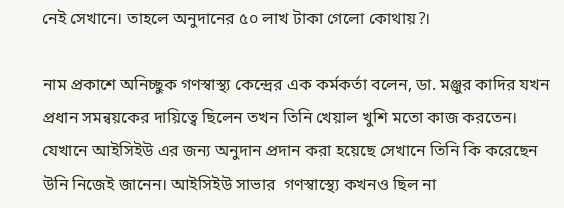নেই সেখানে। তাহলে অনুদানের ৫০ লাখ টাকা গেলো কোথায়?।

নাম প্রকাশে অনিচ্ছুক গণস্বাস্থ্য কেন্দ্রের এক কর্মকর্তা বলেন, ডা. মঞ্জুর কাদির যখন প্রধান সমন্বয়কের দায়িত্বে ছিলেন তখন তিনি খেয়াল খুশি মতো কাজ করতেন। যেখানে আইসিইউ এর জন্য অনুদান প্রদান করা হয়েছে সেখানে তিনি কি করেছেন উনি নিজেই জানেন। আইসিইউ সাভার  গণস্বাস্থ্যে কখনও ছিল না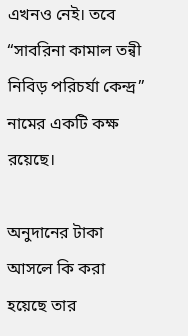এখনও নেই। তবে “সাবরিনা কামাল তন্বী নিবিড় পরিচর্যা কেন্দ্র” নামের একটি কক্ষ রয়েছে।

অনুদানের টাকা আসলে কি করা হয়েছে তার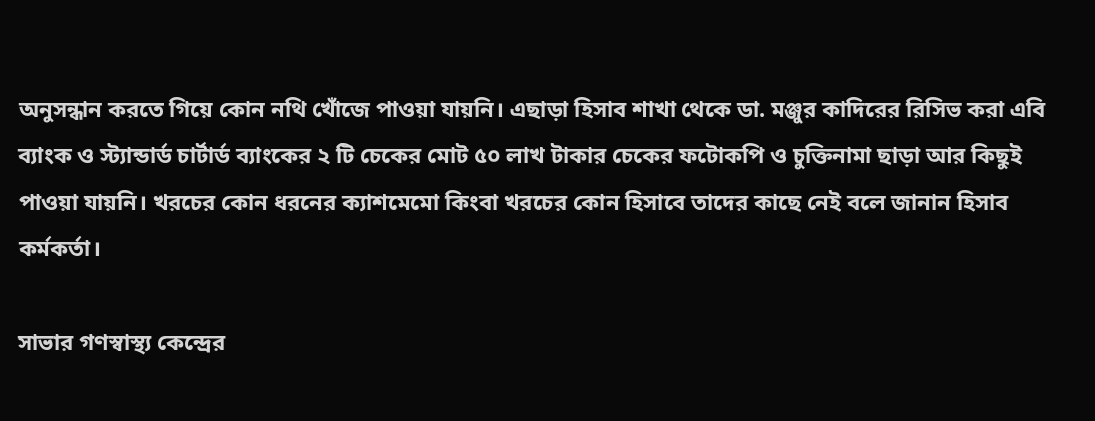অনুসন্ধান করতে গিয়ে কোন নথি খোঁজে পাওয়া যায়নি। এছাড়া হিসাব শাখা থেকে ডা. মঞ্জুর কাদিরের রিসিভ করা এবি ব্যাংক ও স্ট্যান্ডার্ড চার্টার্ড ব্যাংকের ২ টি চেকের মোট ৫০ লাখ টাকার চেকের ফটোকপি ও চুক্তিনামা ছাড়া আর কিছুই পাওয়া যায়নি। খরচের কোন ধরনের ক্যাশমেমো কিংবা খরচের কোন হিসাবে তাদের কাছে নেই বলে জানান হিসাব কর্মকর্তা।

সাভার গণস্বাস্থ্য কেন্দ্রের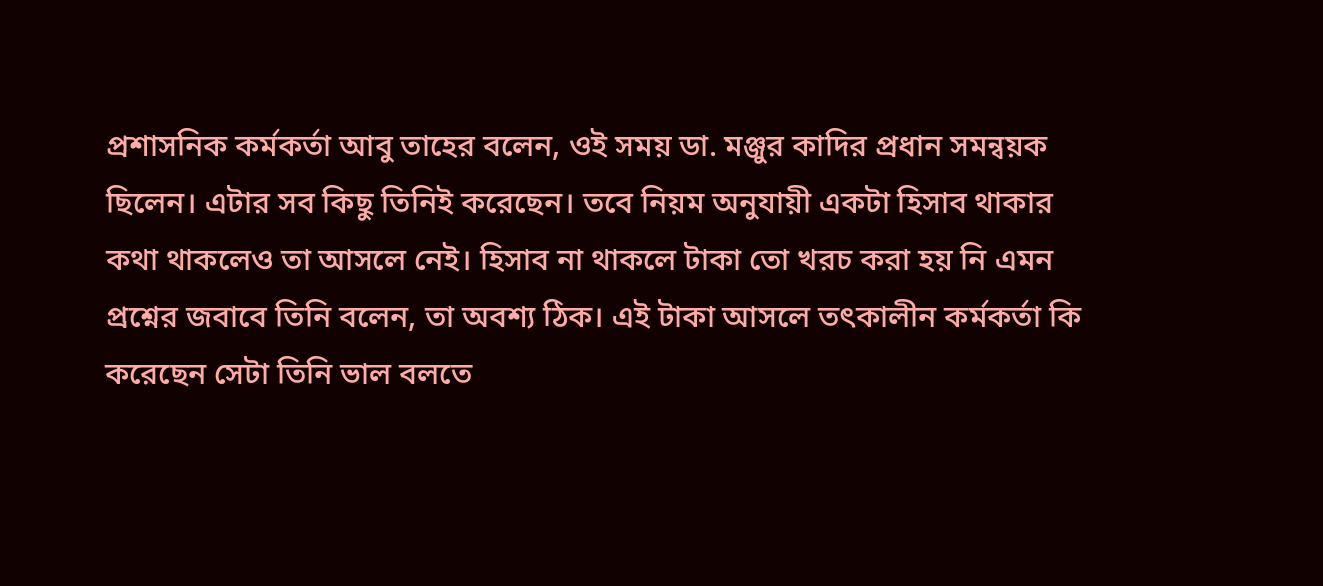প্রশাসনিক কর্মকর্তা আবু তাহের বলেন, ওই সময় ডা. মঞ্জুর কাদির প্রধান সমন্বয়ক ছিলেন। এটার সব কিছু তিনিই করেছেন। তবে নিয়ম অনুযায়ী একটা হিসাব থাকার কথা থাকলেও তা আসলে নেই। হিসাব না থাকলে টাকা তো খরচ করা হয় নি এমন প্রশ্নের জবাবে তিনি বলেন, তা অবশ্য ঠিক। এই টাকা আসলে তৎকালীন কর্মকর্তা কি করেছেন সেটা তিনি ভাল বলতে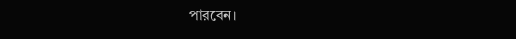পারবেন।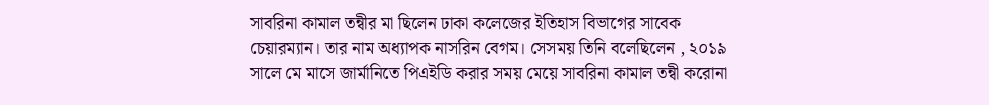সাবরিনা কামাল তন্বীর মা ছিলেন ঢাকা কলেজের ইতিহাস বিভাগের সাবেক চেয়ারম্যান। তার নাম অধ্যাপক নাসরিন বেগম। সেসময় তিনি বলেছিলেন , ২০১৯ সালে মে মাসে জার্মানিতে পিএইডি করার সময় মেয়ে সাবরিনা কামাল তন্বী করোনা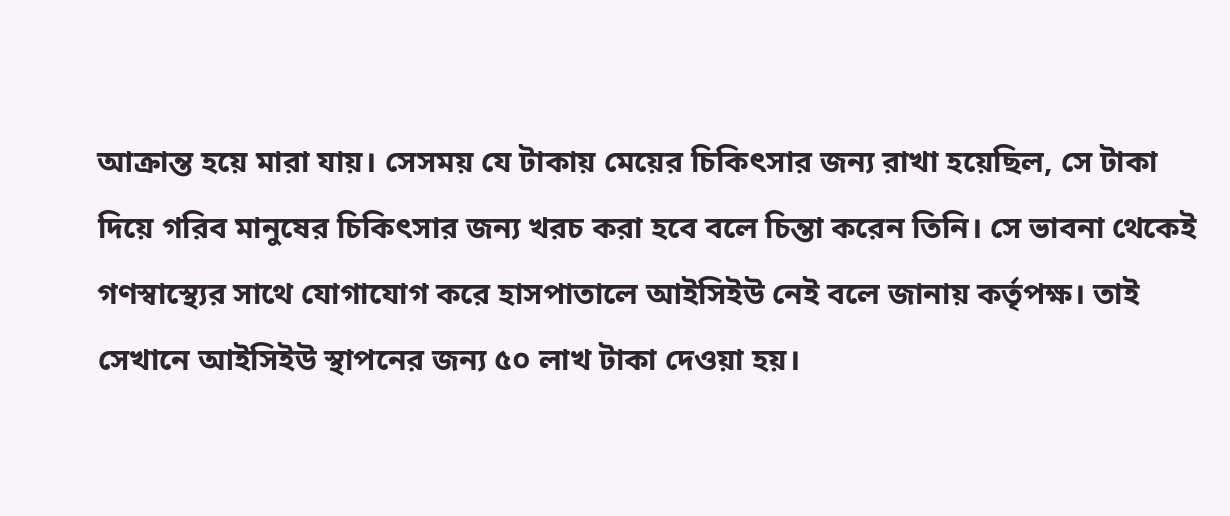আক্রান্ত হয়ে মারা যায়। সেসময় যে টাকায় মেয়ের চিকিৎসার জন্য রাখা হয়েছিল, সে টাকা দিয়ে গরিব মানুষের চিকিৎসার জন্য খরচ করা হবে বলে চিন্তা করেন তিনি। সে ভাবনা থেকেই গণস্বাস্থ্যের সাথে যোগাযোগ করে হাসপাতালে আইসিইউ নেই বলে জানায় কর্তৃপক্ষ। তাই সেখানে আইসিইউ স্থাপনের জন্য ৫০ লাখ টাকা দেওয়া হয়।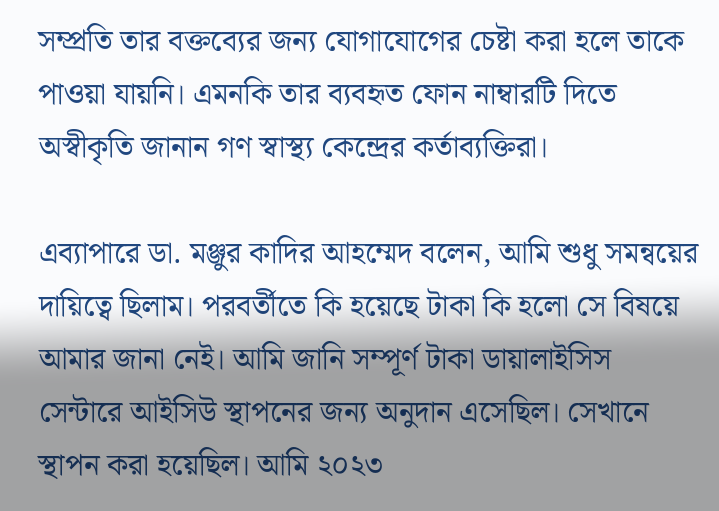সম্প্রতি তার বক্তব্যের জন্য যোগাযোগের চেষ্টা করা হলে তাকে পাওয়া যায়নি। এমনকি তার ব্যবহৃত ফোন নাম্বারটি দিতে অস্বীকৃতি জানান গণ স্বাস্থ্য কেন্দ্রের কর্তাব্যক্তিরা।

এব্যাপারে ডা. মঞ্জুর কাদির আহম্মেদ বলেন, আমি শুধু সমন্বয়ের দায়িত্বে ছিলাম। পরবর্তীতে কি হয়েছে টাকা কি হলো সে বিষয়ে আমার জানা নেই। আমি জানি সম্পূর্ণ টাকা ডায়ালাইসিস সেন্টারে আইসিউ স্থাপনের জন্য অনুদান এসেছিল। সেখানে স্থাপন করা হয়েছিল। আমি ২০২৩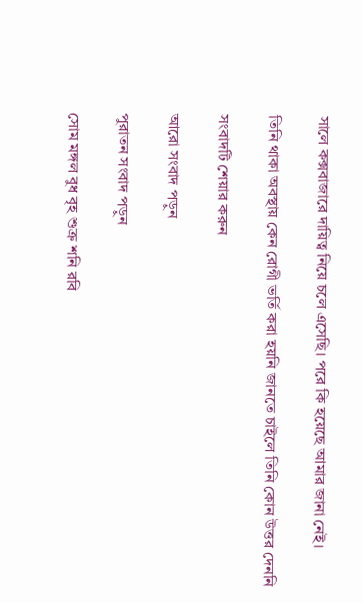সালে কক্সবাজারে দায়িত্ব নিয়ে চলে এসেছি। পরে কি হয়েছে আমার জানা নেই।

তিনি থাকা অবস্থায় কেন রোগী ভর্তি করা হয়নি জানতে চাইলে তিনি কোন উত্তর দেননি

সংবাদটি শেয়ার করুন

আরো সংবাদ পড়ুন

পুরাতন সংবাদ পড়ুন

সোম মঙ্গল বুধ বৃহ শুক্র শনি রবি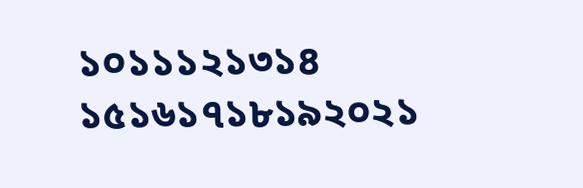১০১১১২১৩১৪
১৫১৬১৭১৮১৯২০২১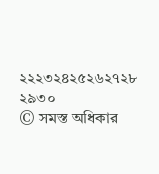২২২৩২৪২৫২৬২৭২৮
২৯৩০
© সমস্ত অধিকার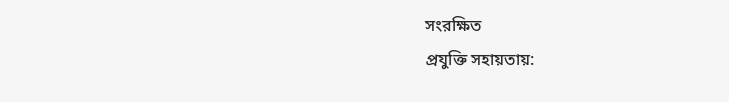সংরক্ষিত
প্রযুক্তি সহায়তায়: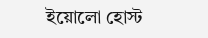ইয়োলো হোস্ট